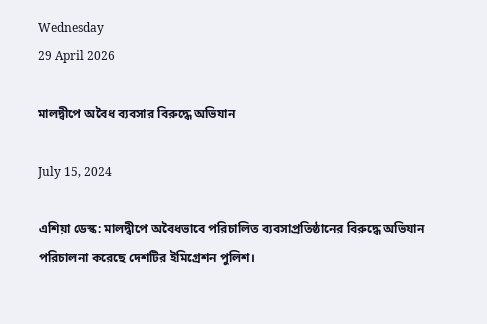Wednesday
29 April 2026

মালদ্বীপে অবৈধ ব্যবসার বিরুদ্ধে অভিযান

July 15, 2024

এশিয়া ডেস্ক: মালদ্বীপে অবৈধভাবে পরিচালিত ব্যবসাপ্রতিষ্ঠানের বিরুদ্ধে অভিযান পরিচালনা করেছে দেশটির ইমিগ্রেশন পুলিশ।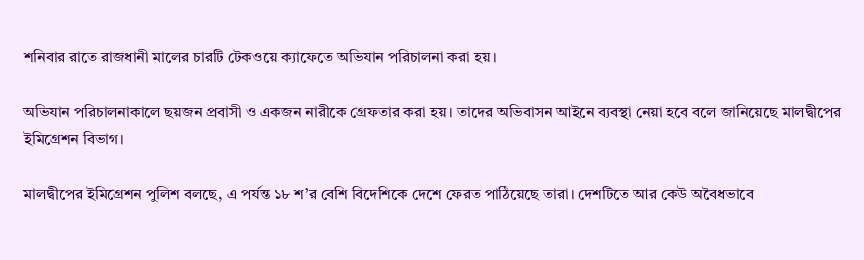শনিবার রাতে রাজধানী মালের চারটি টেকওয়ে ক্যাফেতে অভিযান পরিচালনা করা হয়।

অভিযান পরিচালনাকালে ছয়জন প্রবাসী ও একজন নারীকে গ্রেফতার করা হয়। তাদের অভিবাসন আইনে ব্যবস্থা নেয়া হবে বলে জানিয়েছে মালদ্বীপের ইমিগ্রেশন বিভাগ।

মালদ্বীপের ইমিগ্রেশন পুলিশ বলছে, এ পর্যন্ত ১৮ শ’র বেশি বিদেশিকে দেশে ফেরত পাঠিয়েছে তারা। দেশটিতে আর কেউ অবৈধভাবে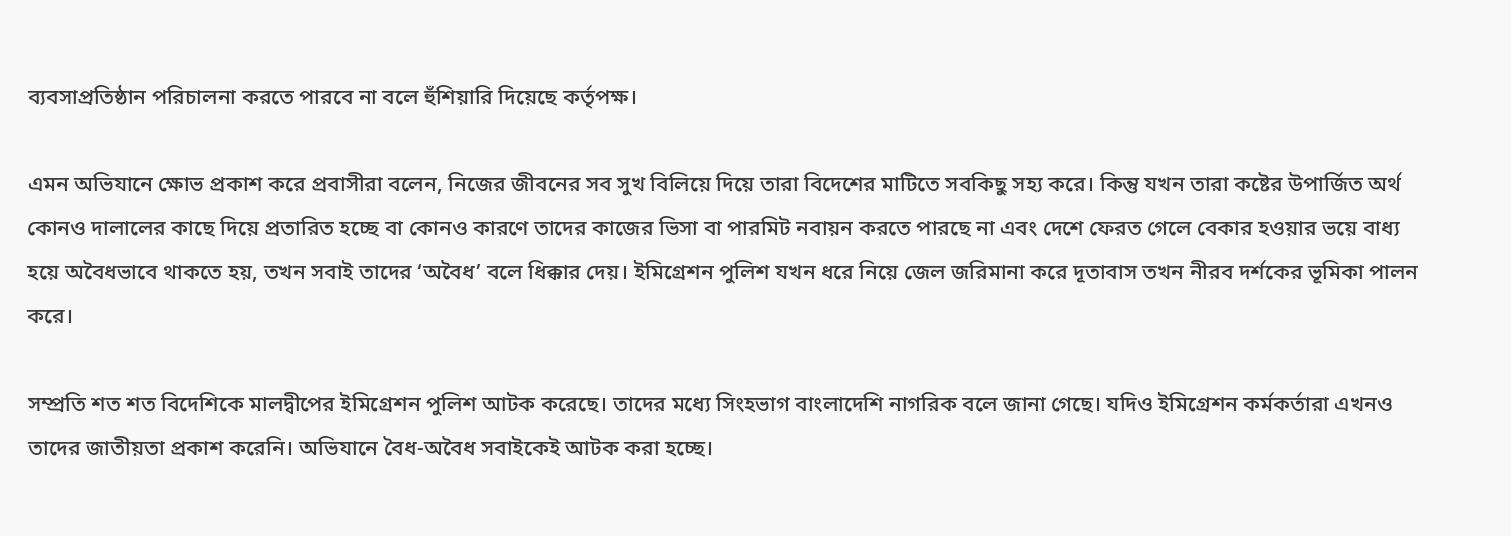ব্যবসাপ্রতিষ্ঠান পরিচালনা করতে পারবে না বলে হুঁশিয়ারি দিয়েছে কর্তৃপক্ষ।

এমন অভিযানে ক্ষোভ প্রকাশ করে প্রবাসীরা বলেন, নিজের জীবনের সব সুখ বিলিয়ে দিয়ে তারা বিদেশের মাটিতে সবকিছু সহ্য করে। কিন্তু যখন তারা কষ্টের উপার্জিত অর্থ কোনও দালালের কাছে দিয়ে প্রতারিত হচ্ছে বা কোনও কারণে তাদের কাজের ভিসা বা পারমিট নবায়ন করতে পারছে না এবং দেশে ফেরত গেলে বেকার হওয়ার ভয়ে বাধ্য হয়ে অবৈধভাবে থাকতে হয়, তখন সবাই তাদের ‘অবৈধ’ বলে ধিক্কার দেয়। ইমিগ্রেশন পুলিশ যখন ধরে নিয়ে জেল জরিমানা করে দূতাবাস তখন নীরব দর্শকের ভূমিকা পালন করে।

সম্প্রতি শত শত বিদেশিকে মালদ্বীপের ইমিগ্রেশন পুলিশ আটক করেছে। তাদের মধ্যে সিংহভাগ বাংলাদেশি নাগরিক বলে জানা গেছে। যদিও ইমিগ্রেশন কর্মকর্তারা এখনও তাদের জাতীয়তা প্রকাশ করেনি। অভিযানে বৈধ-অবৈধ সবাইকেই আটক করা হচ্ছে।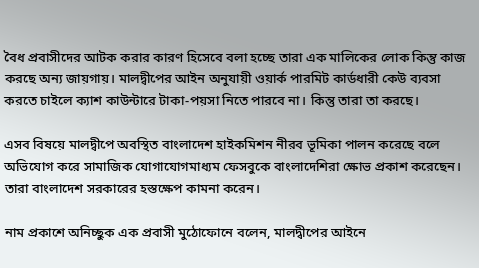বৈধ প্রবাসীদের আটক করার কারণ হিসেবে বলা হচ্ছে তারা এক মালিকের লোক কিন্তু কাজ করছে অন্য জায়গায়। মালদ্বীপের আইন অনুযায়ী ওয়ার্ক পারমিট কার্ডধারী কেউ ব্যবসা করতে চাইলে ক্যাশ কাউন্টারে টাকা-পয়সা নিতে পারবে না। কিন্তু তারা তা করছে।

এসব বিষয়ে মালদ্বীপে অবস্থিত বাংলাদেশ হাইকমিশন নীরব ভূমিকা পালন করেছে বলে অভিযোগ করে সামাজিক যোগাযোগমাধ্যম ফেসবুকে বাংলাদেশিরা ক্ষোভ প্রকাশ করেছেন। তারা বাংলাদেশ সরকারের হস্তক্ষেপ কামনা করেন।

নাম প্রকাশে অনিচ্ছুক এক প্রবাসী মুঠোফোনে বলেন, মালদ্বীপের আইনে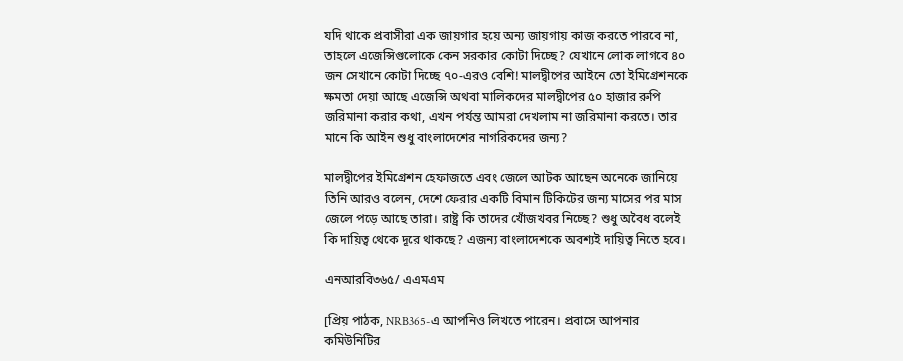যদি থাকে প্রবাসীরা এক জায়গার হয়ে অন্য জায়গায় কাজ করতে পারবে না, তাহলে এজেন্সিগুলোকে কেন সরকার কোটা দিচ্ছে? যেখানে লোক লাগবে ৪০ জন সেখানে কোটা দিচ্ছে ৭০-এরও বেশি! মালদ্বীপের আইনে তো ইমিগ্রেশনকে ক্ষমতা দেয়া আছে এজেন্সি অথবা মালিকদের মালদ্বীপের ৫০ হাজার রুপি জরিমানা করার কথা, এখন পর্যন্ত আমরা দেখলাম না জরিমানা করতে। তার মানে কি আইন শুধু বাংলাদেশের নাগরিকদের জন্য?

মালদ্বীপের ইমিগ্রেশন হেফাজতে এবং জেলে আটক আছেন অনেকে জানিয়ে তিনি আরও বলেন, দেশে ফেরার একটি বিমান টিকিটের জন্য মাসের পর মাস জেলে পড়ে আছে তারা। রাষ্ট্র কি তাদের খোঁজখবর নিচ্ছে? শুধু অবৈধ বলেই কি দায়িত্ব থেকে দূরে থাকছে? এজন্য বাংলাদেশকে অবশ্যই দায়িত্ব নিতে হবে।

এনআরবি৩৬৫/ এএমএম

[প্রিয় পাঠক, NRB365-এ আপনিও লিখতে পারেন। প্রবাসে আপনার কমিউনিটির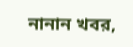নানান খবর,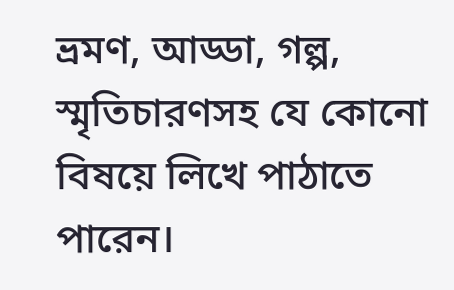ভ্রমণ, আড্ডা, গল্প, স্মৃতিচারণসহ যে কোনো বিষয়ে লিখে পাঠাতে পারেন।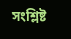সংশ্লিষ্ট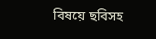বিষয়ে ছবিসহ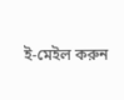ই-মেইল করুন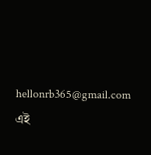hellonrb365@gmail.com এই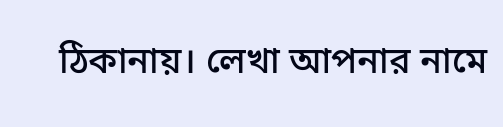ঠিকানায়। লেখা আপনার নামে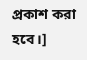প্রকাশ করা হবে।]